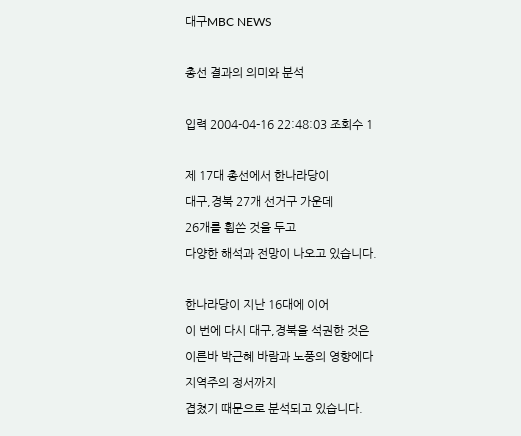대구MBC NEWS

총선 결과의 의미와 분석

입력 2004-04-16 22:48:03 조회수 1

제 17대 총선에서 한나라당이
대구,경북 27개 선거구 가운데
26개를 휩쓴 것을 두고
다양한 해석과 전망이 나오고 있습니다.

한나라당이 지난 16대에 이어
이 번에 다시 대구,경북을 석권한 것은
이른바 박근혜 바람과 노풍의 영향에다
지역주의 정서까지
겹쳤기 때문으로 분석되고 있습니다.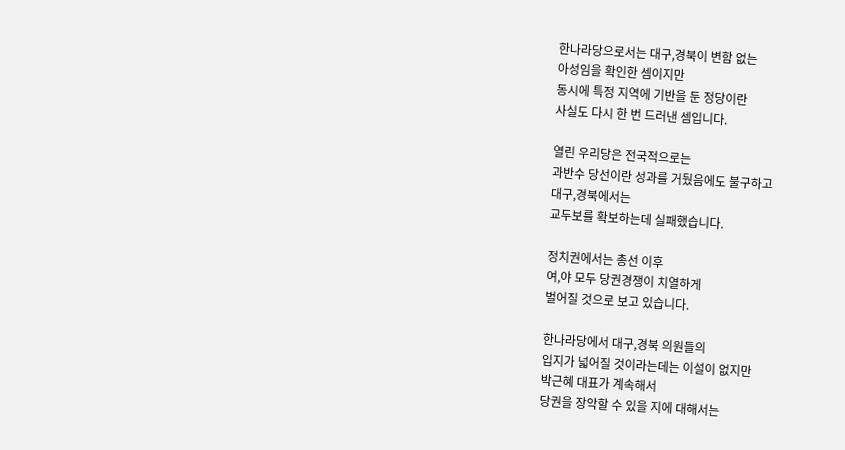한나라당으로서는 대구,경북이 변함 없는
아성임을 확인한 셈이지만
동시에 특정 지역에 기반을 둔 정당이란
사실도 다시 한 번 드러낸 셈입니다.

열린 우리당은 전국적으로는
과반수 당선이란 성과를 거뒀음에도 불구하고
대구,경북에서는
교두보를 확보하는데 실패했습니다.

정치권에서는 총선 이후
여,야 모두 당권경쟁이 치열하게
벌어질 것으로 보고 있습니다.

한나라당에서 대구,경북 의원들의
입지가 넓어질 것이라는데는 이설이 없지만
박근혜 대표가 계속해서
당권을 장악할 수 있을 지에 대해서는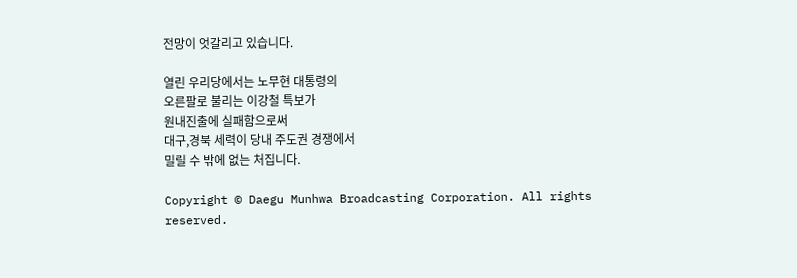전망이 엇갈리고 있습니다.

열린 우리당에서는 노무현 대통령의
오른팔로 불리는 이강철 특보가
원내진출에 실패함으로써
대구,경북 세력이 당내 주도권 경쟁에서
밀릴 수 밖에 없는 처집니다.

Copyright © Daegu Munhwa Broadcasting Corporation. All rights reserved.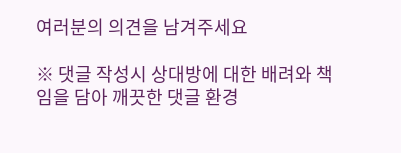여러분의 의견을 남겨주세요

※ 댓글 작성시 상대방에 대한 배려와 책임을 담아 깨끗한 댓글 환경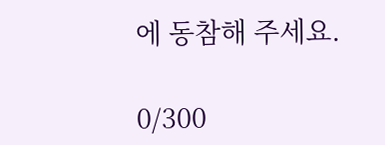에 동참해 주세요.

0/300